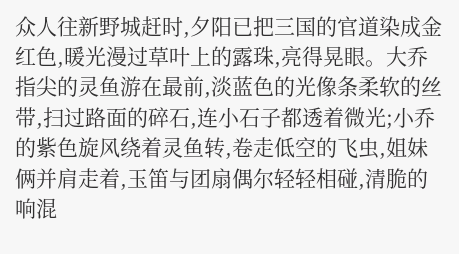众人往新野城赶时,夕阳已把三国的官道染成金红色,暖光漫过草叶上的露珠,亮得晃眼。大乔指尖的灵鱼游在最前,淡蓝色的光像条柔软的丝带,扫过路面的碎石,连小石子都透着微光;小乔的紫色旋风绕着灵鱼转,卷走低空的飞虫,姐妹俩并肩走着,玉笛与团扇偶尔轻轻相碰,清脆的响混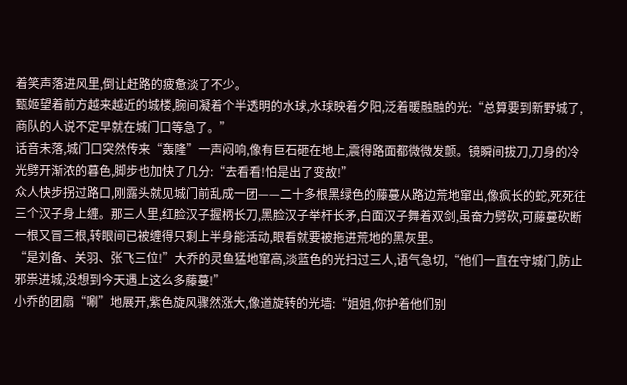着笑声落进风里,倒让赶路的疲惫淡了不少。
甄姬望着前方越来越近的城楼,腕间凝着个半透明的水球,水球映着夕阳,泛着暖融融的光:“总算要到新野城了,商队的人说不定早就在城门口等急了。”
话音未落,城门口突然传来“轰隆”一声闷响,像有巨石砸在地上,震得路面都微微发颤。镜瞬间拔刀,刀身的冷光劈开渐浓的暮色,脚步也加快了几分:“去看看!怕是出了变故!”
众人快步拐过路口,刚露头就见城门前乱成一团——二十多根黑绿色的藤蔓从路边荒地窜出,像疯长的蛇,死死往三个汉子身上缠。那三人里,红脸汉子握柄长刀,黑脸汉子举杆长矛,白面汉子舞着双剑,虽奋力劈砍,可藤蔓砍断一根又冒三根,转眼间已被缠得只剩上半身能活动,眼看就要被拖进荒地的黑灰里。
“是刘备、关羽、张飞三位!”大乔的灵鱼猛地窜高,淡蓝色的光扫过三人,语气急切,“他们一直在守城门,防止邪祟进城,没想到今天遇上这么多藤蔓!”
小乔的团扇“唰”地展开,紫色旋风骤然涨大,像道旋转的光墙:“姐姐,你护着他们别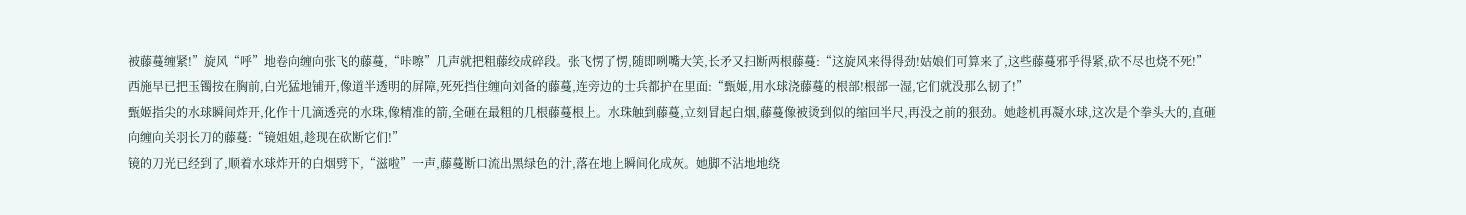被藤蔓缠紧!”旋风“呼”地卷向缠向张飞的藤蔓,“咔嚓”几声就把粗藤绞成碎段。张飞愣了愣,随即咧嘴大笑,长矛又扫断两根藤蔓:“这旋风来得得劲!姑娘们可算来了,这些藤蔓邪乎得紧,砍不尽也烧不死!”
西施早已把玉镯按在胸前,白光猛地铺开,像道半透明的屏障,死死挡住缠向刘备的藤蔓,连旁边的士兵都护在里面:“甄姬,用水球浇藤蔓的根部!根部一湿,它们就没那么韧了!”
甄姬指尖的水球瞬间炸开,化作十几滴透亮的水珠,像精准的箭,全砸在最粗的几根藤蔓根上。水珠触到藤蔓,立刻冒起白烟,藤蔓像被烫到似的缩回半尺,再没之前的狠劲。她趁机再凝水球,这次是个拳头大的,直砸向缠向关羽长刀的藤蔓:“镜姐姐,趁现在砍断它们!”
镜的刀光已经到了,顺着水球炸开的白烟劈下,“滋啦”一声,藤蔓断口流出黑绿色的汁,落在地上瞬间化成灰。她脚不沾地地绕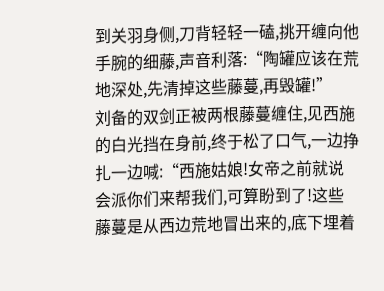到关羽身侧,刀背轻轻一磕,挑开缠向他手腕的细藤,声音利落:“陶罐应该在荒地深处,先清掉这些藤蔓,再毁罐!”
刘备的双剑正被两根藤蔓缠住,见西施的白光挡在身前,终于松了口气,一边挣扎一边喊:“西施姑娘!女帝之前就说会派你们来帮我们,可算盼到了!这些藤蔓是从西边荒地冒出来的,底下埋着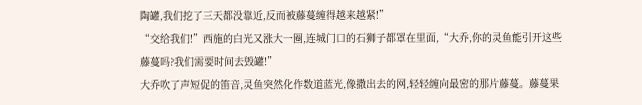陶罐,我们挖了三天都没靠近,反而被藤蔓缠得越来越紧!”
“交给我们!”西施的白光又涨大一圈,连城门口的石狮子都罩在里面,“大乔,你的灵鱼能引开这些藤蔓吗?我们需要时间去毁罐!”
大乔吹了声短促的笛音,灵鱼突然化作数道蓝光,像撒出去的网,轻轻缠向最密的那片藤蔓。藤蔓果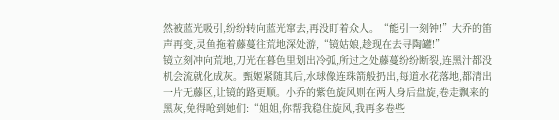然被蓝光吸引,纷纷转向蓝光窜去,再没盯着众人。“能引一刻钟!”大乔的笛声再变,灵鱼拖着藤蔓往荒地深处游,“镜姑娘,趁现在去寻陶罐!”
镜立刻冲向荒地,刀光在暮色里划出冷弧,所过之处藤蔓纷纷断裂,连黑汁都没机会流就化成灰。甄姬紧随其后,水球像连珠箭般扔出,每道水花落地,都清出一片无藤区,让镜的路更顺。小乔的紫色旋风则在两人身后盘旋,卷走飘来的黑灰,免得呛到她们:“姐姐,你帮我稳住旋风,我再多卷些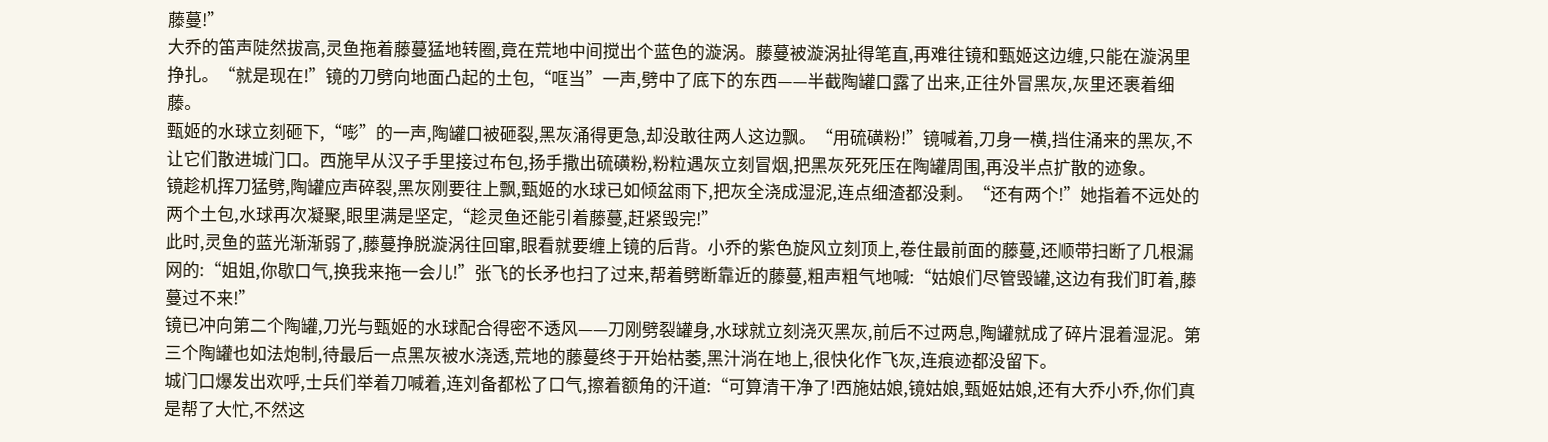藤蔓!”
大乔的笛声陡然拔高,灵鱼拖着藤蔓猛地转圈,竟在荒地中间搅出个蓝色的漩涡。藤蔓被漩涡扯得笔直,再难往镜和甄姬这边缠,只能在漩涡里挣扎。“就是现在!”镜的刀劈向地面凸起的土包,“哐当”一声,劈中了底下的东西——半截陶罐口露了出来,正往外冒黑灰,灰里还裹着细藤。
甄姬的水球立刻砸下,“嘭”的一声,陶罐口被砸裂,黑灰涌得更急,却没敢往两人这边飘。“用硫磺粉!”镜喊着,刀身一横,挡住涌来的黑灰,不让它们散进城门口。西施早从汉子手里接过布包,扬手撒出硫磺粉,粉粒遇灰立刻冒烟,把黑灰死死压在陶罐周围,再没半点扩散的迹象。
镜趁机挥刀猛劈,陶罐应声碎裂,黑灰刚要往上飘,甄姬的水球已如倾盆雨下,把灰全浇成湿泥,连点细渣都没剩。“还有两个!”她指着不远处的两个土包,水球再次凝聚,眼里满是坚定,“趁灵鱼还能引着藤蔓,赶紧毁完!”
此时,灵鱼的蓝光渐渐弱了,藤蔓挣脱漩涡往回窜,眼看就要缠上镜的后背。小乔的紫色旋风立刻顶上,卷住最前面的藤蔓,还顺带扫断了几根漏网的:“姐姐,你歇口气,换我来拖一会儿!”张飞的长矛也扫了过来,帮着劈断靠近的藤蔓,粗声粗气地喊:“姑娘们尽管毁罐,这边有我们盯着,藤蔓过不来!”
镜已冲向第二个陶罐,刀光与甄姬的水球配合得密不透风——刀刚劈裂罐身,水球就立刻浇灭黑灰,前后不过两息,陶罐就成了碎片混着湿泥。第三个陶罐也如法炮制,待最后一点黑灰被水浇透,荒地的藤蔓终于开始枯萎,黑汁淌在地上,很快化作飞灰,连痕迹都没留下。
城门口爆发出欢呼,士兵们举着刀喊着,连刘备都松了口气,擦着额角的汗道:“可算清干净了!西施姑娘,镜姑娘,甄姬姑娘,还有大乔小乔,你们真是帮了大忙,不然这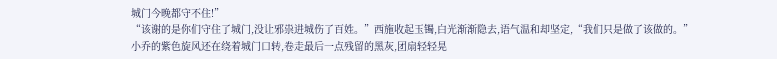城门今晚都守不住!”
“该谢的是你们守住了城门,没让邪祟进城伤了百姓。”西施收起玉镯,白光渐渐隐去,语气温和却坚定,“我们只是做了该做的。”
小乔的紫色旋风还在绕着城门口转,卷走最后一点残留的黑灰,团扇轻轻晃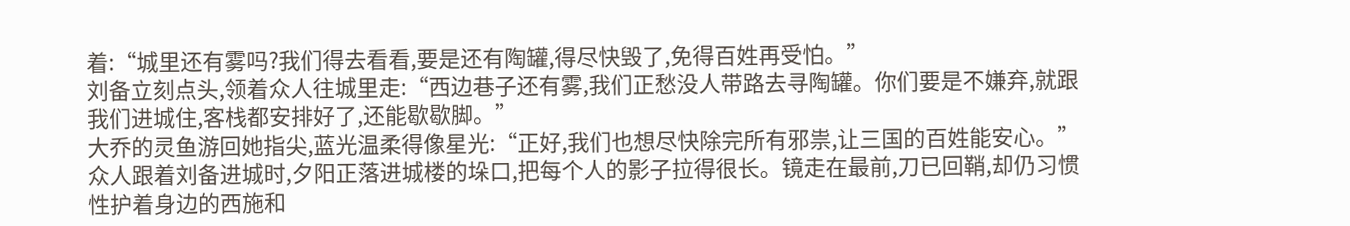着:“城里还有雾吗?我们得去看看,要是还有陶罐,得尽快毁了,免得百姓再受怕。”
刘备立刻点头,领着众人往城里走:“西边巷子还有雾,我们正愁没人带路去寻陶罐。你们要是不嫌弃,就跟我们进城住,客栈都安排好了,还能歇歇脚。”
大乔的灵鱼游回她指尖,蓝光温柔得像星光:“正好,我们也想尽快除完所有邪祟,让三国的百姓能安心。”
众人跟着刘备进城时,夕阳正落进城楼的垛口,把每个人的影子拉得很长。镜走在最前,刀已回鞘,却仍习惯性护着身边的西施和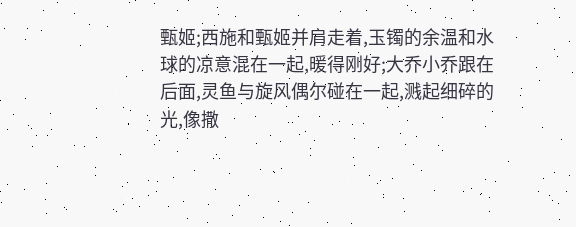甄姬;西施和甄姬并肩走着,玉镯的余温和水球的凉意混在一起,暖得刚好;大乔小乔跟在后面,灵鱼与旋风偶尔碰在一起,溅起细碎的光,像撒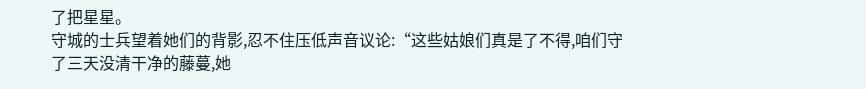了把星星。
守城的士兵望着她们的背影,忍不住压低声音议论:“这些姑娘们真是了不得,咱们守了三天没清干净的藤蔓,她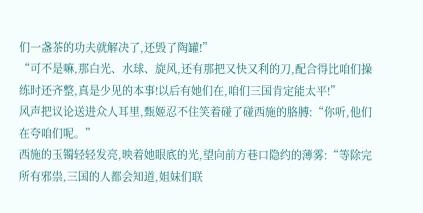们一盏茶的功夫就解决了,还毁了陶罐!”
“可不是嘛,那白光、水球、旋风,还有那把又快又利的刀,配合得比咱们操练时还齐整,真是少见的本事!以后有她们在,咱们三国肯定能太平!”
风声把议论送进众人耳里,甄姬忍不住笑着碰了碰西施的胳膊:“你听,他们在夸咱们呢。”
西施的玉镯轻轻发亮,映着她眼底的光,望向前方巷口隐约的薄雾:“等除完所有邪祟,三国的人都会知道,姐妹们联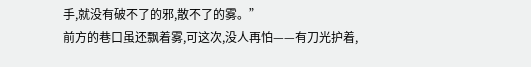手,就没有破不了的邪,散不了的雾。”
前方的巷口虽还飘着雾,可这次,没人再怕——有刀光护着,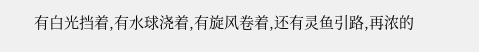有白光挡着,有水球浇着,有旋风卷着,还有灵鱼引路,再浓的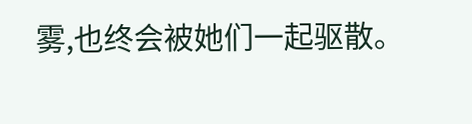雾,也终会被她们一起驱散。